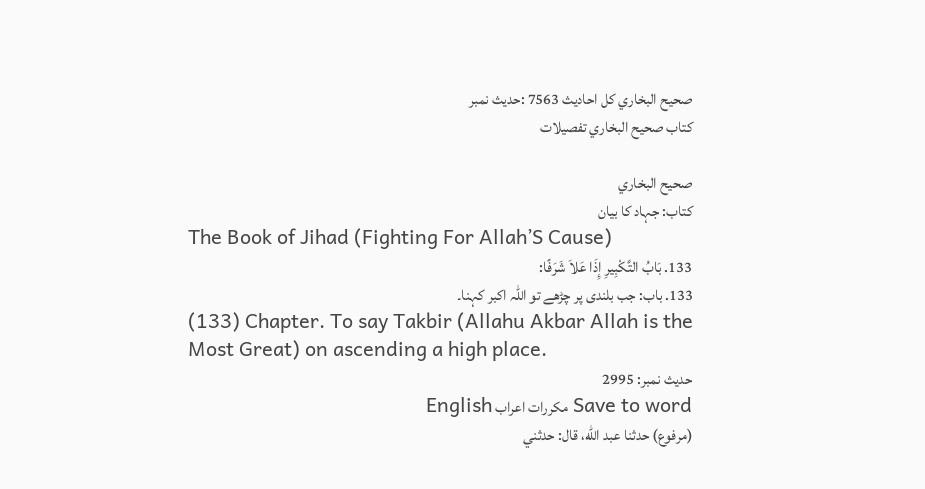صحيح البخاري کل احادیث 7563 :حدیث نمبر
کتاب صحيح البخاري تفصیلات

صحيح البخاري
کتاب: جہاد کا بیان
The Book of Jihad (Fighting For Allah’S Cause)
133. بَابُ التَّكْبِيرِ إِذَا عَلاَ شَرَفًا:
133. باب: جب بلندی پر چڑھے تو اللہ اکبر کہنا۔
(133) Chapter. To say Takbir (Allahu Akbar Allah is the Most Great) on ascending a high place.
حدیث نمبر: 2995
Save to word مکررات اعراب English
(مرفوع) حدثنا عبد الله، قال: حدثني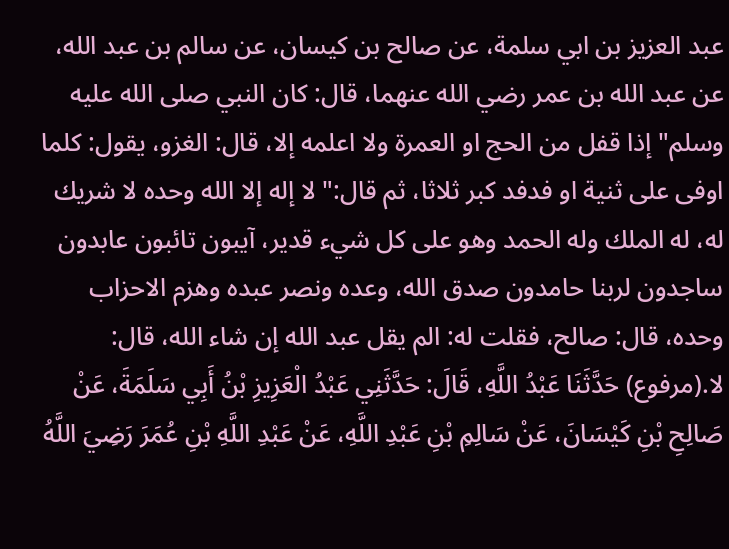عبد العزيز بن ابي سلمة، عن صالح بن كيسان، عن سالم بن عبد الله، عن عبد الله بن عمر رضي الله عنهما، قال: كان النبي صلى الله عليه وسلم" إذا قفل من الحج او العمرة ولا اعلمه إلا، قال: الغزو، يقول: كلما اوفى على ثنية او فدفد كبر ثلاثا، ثم قال:" لا إله إلا الله وحده لا شريك له، له الملك وله الحمد وهو على كل شيء قدير، آيبون تائبون عابدون ساجدون لربنا حامدون صدق الله، وعده ونصر عبده وهزم الاحزاب وحده، قال: صالح، فقلت له: الم يقل عبد الله إن شاء الله، قال: لا.(مرفوع) حَدَّثَنَا عَبْدُ اللَّهِ، قَالَ: حَدَّثَنِي عَبْدُ الْعَزِيزِ بْنُ أَبِي سَلَمَةَ، عَنْ صَالِحِ بْنِ كَيْسَانَ، عَنْ سَالِمِ بْنِ عَبْدِ اللَّهِ، عَنْ عَبْدِ اللَّهِ بْنِ عُمَرَ رَضِيَ اللَّهُ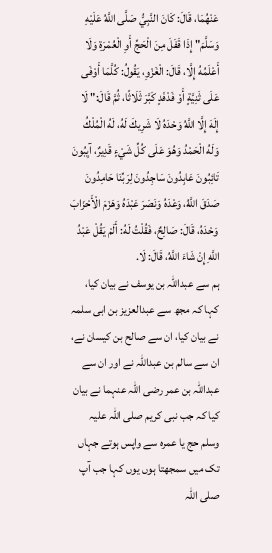عَنْهُمَا، قَالَ: كَانَ النَّبِيُّ صَلَّى اللَّهُ عَلَيْهِ وَسَلَّمَ" إِذَا قَفَلَ مِنَ الْحَجِّ أَوِ الْعُمْرَةِ وَلَا أَعْلَمُهُ إِلَّا، قَالَ: الْغَزْوِ، يَقُولُ: كُلَّمَا أَوْفَى عَلَى ثَنِيَّةٍ أَوْ فَدْفَدٍ كَبَّرَ ثَلَاثًا، ثُمَّ قَالَ:" لَا إِلَهَ إِلَّا اللَّهُ وَحْدَهُ لَا شَرِيكَ لَهُ، لَهُ الْمُلْكُ وَلَهُ الْحَمْدُ وَهُوَ عَلَى كُلِّ شَيْءٍ قَدِيرٌ، آيِبُونَ تَائِبُونَ عَابِدُونَ سَاجِدُونَ لِرَبِّنَا حَامِدُونَ صَدَقَ اللَّهُ، وَعْدَهُ وَنَصَرَ عَبْدَهُ وَهَزَمَ الْأَحْزَابَ وَحْدَهُ، قَالَ: صَالِحٌ، فَقُلْتُ لَهُ: أَلَمْ يَقُلْ عَبْدُ اللَّهِ إِنْ شَاءَ اللَّهُ، قَالَ: لَا.
ہم سے عبداللہ بن یوسف نے بیان کیا، کہا کہ مجھ سے عبدالعزیز بن ابی سلمہ نے بیان کیا، ان سے صالح بن کیسان نے، ان سے سالم بن عبداللہ نے اور ان سے عبداللہ بن عمر رضی اللہ عنہما نے بیان کیا کہ جب نبی کریم صلی اللہ علیہ وسلم حج یا عمرہ سے واپس ہوتے جہاں تک میں سمجھتا ہوں یوں کہا جب آپ صلی اللہ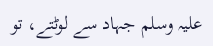علیہ وسلم جہاد سے لوٹتے، تو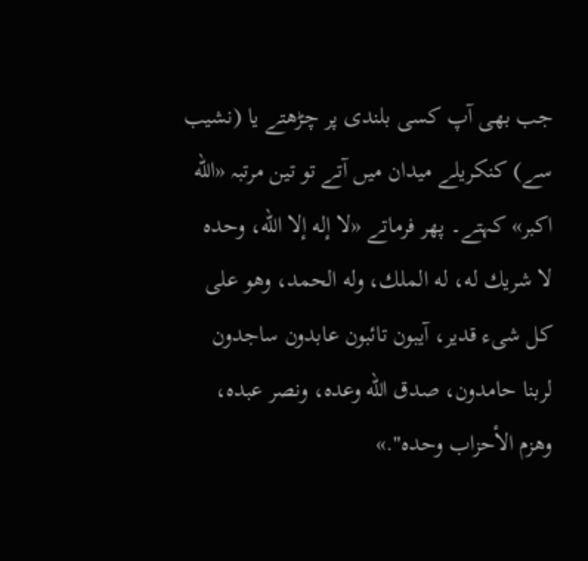جب بھی آپ کسی بلندی پر چڑھتے یا (نشیب سے) کنکریلے میدان میں آتے تو تین مرتبہ «الله اكبر» کہتے۔ پھر فرماتے «لا إله إلا الله، وحده لا شريك له، له الملك، وله الحمد، وهو على كل شىء قدير، آيبون تائبون عابدون ساجدون لربنا حامدون، صدق الله وعده، ونصر عبده، وهزم الأحزاب وحده".»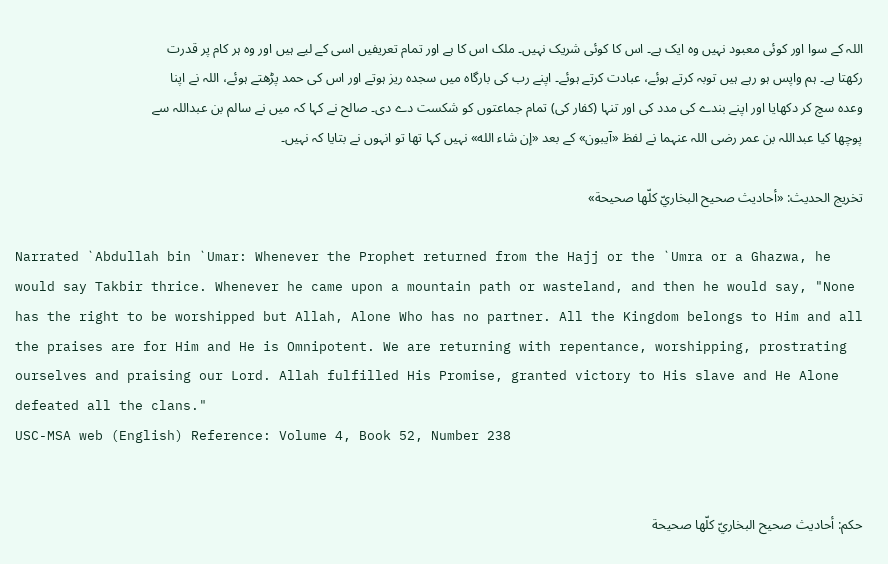اللہ کے سوا اور کوئی معبود نہیں وہ ایک ہے۔ اس کا کوئی شریک نہیں۔ ملک اس کا ہے اور تمام تعریفیں اسی کے لیے ہیں اور وہ ہر کام پر قدرت رکھتا ہے۔ ہم واپس ہو رہے ہیں توبہ کرتے ہوئے، عبادت کرتے ہوئے۔ اپنے رب کی بارگاہ میں سجدہ ریز ہوتے اور اس کی حمد پڑھتے ہوئے، اللہ نے اپنا وعدہ سچ کر دکھایا اور اپنے بندے کی مدد کی اور تنہا (کفار کی) تمام جماعتوں کو شکست دے دی۔ صالح نے کہا کہ میں نے سالم بن عبداللہ سے پوچھا کیا عبداللہ بن عمر رضی اللہ عنہما نے لفظ «آيبون» کے بعد «إن شاء الله» نہیں کہا تھا تو انہوں نے بتایا کہ نہیں۔

تخریج الحدیث: «أحاديث صحيح البخاريّ كلّها صحيحة»

Narrated `Abdullah bin `Umar: Whenever the Prophet returned from the Hajj or the `Umra or a Ghazwa, he would say Takbir thrice. Whenever he came upon a mountain path or wasteland, and then he would say, "None has the right to be worshipped but Allah, Alone Who has no partner. All the Kingdom belongs to Him and all the praises are for Him and He is Omnipotent. We are returning with repentance, worshipping, prostrating ourselves and praising our Lord. Allah fulfilled His Promise, granted victory to His slave and He Alone defeated all the clans."
USC-MSA web (English) Reference: Volume 4, Book 52, Number 238


حكم: أحاديث صحيح البخاريّ كلّها صحيحة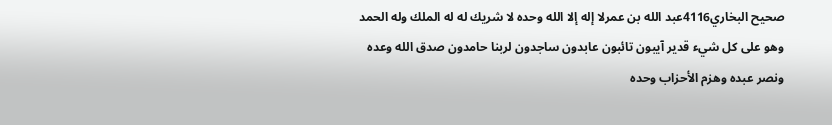صحيح البخاري4116عبد الله بن عمرلا إله إلا الله وحده لا شريك له له الملك وله الحمد وهو على كل شيء قدير آيبون تائبون عابدون ساجدون لربنا حامدون صدق الله وعده ونصر عبده وهزم الأحزاب وحده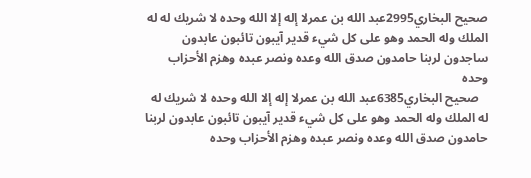صحيح البخاري2995عبد الله بن عمرلا إله إلا الله وحده لا شريك له له الملك وله الحمد وهو على كل شيء قدير آيبون تائبون عابدون ساجدون لربنا حامدون صدق الله وعده ونصر عبده وهزم الأحزاب وحده
   صحيح البخاري6385عبد الله بن عمرلا إله إلا الله وحده لا شريك له له الملك وله الحمد وهو على كل شيء قدير آيبون تائبون عابدون لربنا حامدون صدق الله وعده ونصر عبده وهزم الأحزاب وحده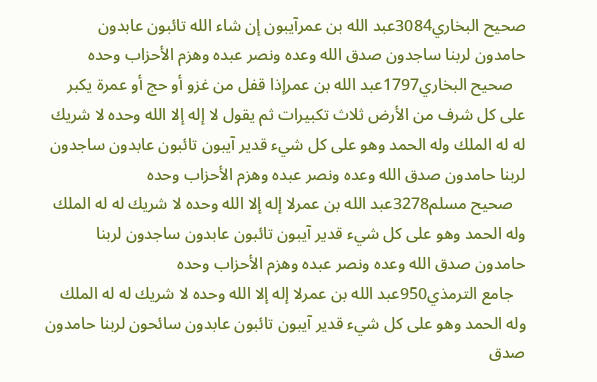صحيح البخاري3084عبد الله بن عمرآيبون إن شاء الله تائبون عابدون حامدون لربنا ساجدون صدق الله وعده ونصر عبده وهزم الأحزاب وحده
   صحيح البخاري1797عبد الله بن عمرإذا قفل من غزو أو حج أو عمرة يكبر على كل شرف من الأرض ثلاث تكبيرات ثم يقول لا إله إلا الله وحده لا شريك له له الملك وله الحمد وهو على كل شيء قدير آيبون تائبون عابدون ساجدون لربنا حامدون صدق الله وعده ونصر عبده وهزم الأحزاب وحده
   صحيح مسلم3278عبد الله بن عمرلا إله إلا الله وحده لا شريك له له الملك وله الحمد وهو على كل شيء قدير آيبون تائبون عابدون ساجدون لربنا حامدون صدق الله وعده ونصر عبده وهزم الأحزاب وحده
   جامع الترمذي950عبد الله بن عمرلا إله إلا الله وحده لا شريك له له الملك وله الحمد وهو على كل شيء قدير آيبون تائبون عابدون سائحون لربنا حامدون صدق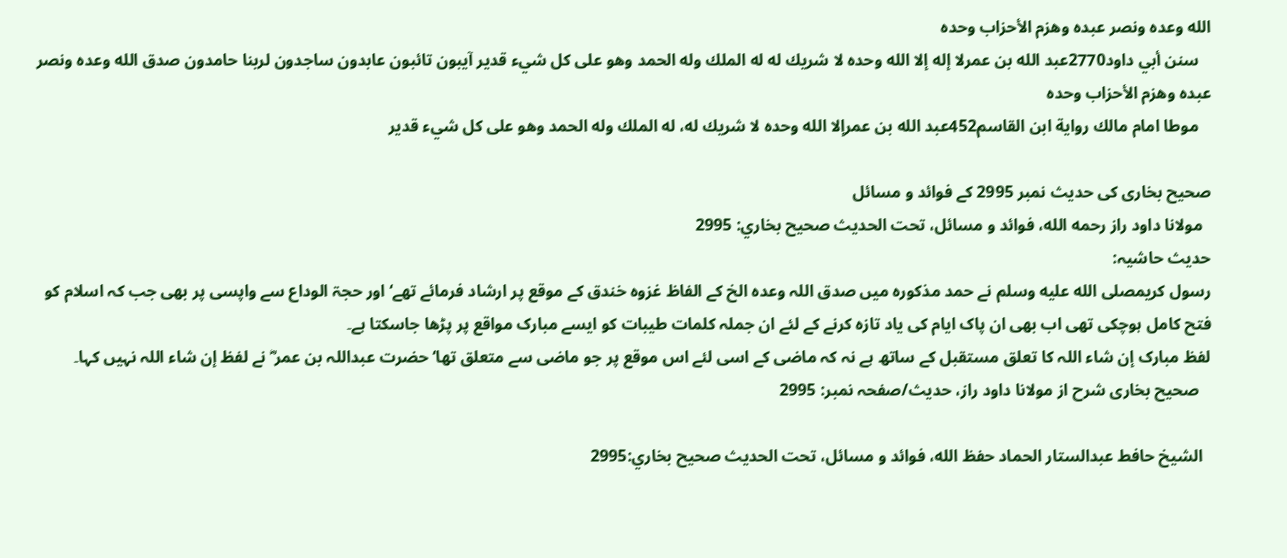الله وعده ونصر عبده وهزم الأحزاب وحده
   سنن أبي داود2770عبد الله بن عمرلا إله إلا الله وحده لا شريك له له الملك وله الحمد وهو على كل شيء قدير آيبون تائبون عابدون ساجدون لربنا حامدون صدق الله وعده ونصر عبده وهزم الأحزاب وحده
   موطا امام مالك رواية ابن القاسم452عبد الله بن عمرإلا الله وحده لا شريك له، له الملك وله الحمد وهو على كل شيء قدير

صحیح بخاری کی حدیث نمبر 2995 کے فوائد و مسائل
  مولانا داود راز رحمه الله، فوائد و مسائل، تحت الحديث صحيح بخاري: 2995
حدیث حاشیہ:
رسول کریمصلى الله عليه وسلم نے حمد مذکورہ میں صدق اللہ وعدہ الخ کے الفاظ غزوہ خندق کے موقع پر ارشاد فرمائے تھے‘ اور حجۃ الوداع سے واپسی پر بھی جب کہ اسلام کو فتح کامل ہوچکی تھی اب بھی ان پاک ایام کی یاد تازہ کرنے کے لئے ان جملہ کلمات طیبات کو ایسے مبارک مواقع پر پڑھا جاسکتا ہے۔
لفظ مبارک إن شاء اللہ کا تعلق مستقبل کے ساتھ ہے نہ کہ ماضی کے اسی لئے اس موقع پر جو ماضی سے متعلق تھا‘ حضرت عبداللہ بن عمر ؓ نے لفظ إن شاء اللہ نہیں کہا۔
   صحیح بخاری شرح از مولانا داود راز، حدیث/صفحہ نمبر: 2995

  الشيخ حافط عبدالستار الحماد حفظ الله، فوائد و مسائل، تحت الحديث صحيح بخاري:2995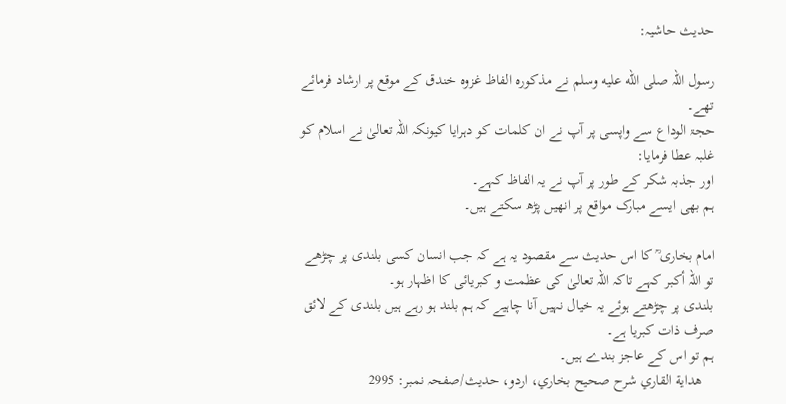حدیث حاشیہ:

رسول اللہ صلى الله عليه وسلم نے مذکورہ الفاظ غزوہ خندق کے موقع پر ارشاد فرمائے تھے۔
حجۃ الوداع سے واپسی پر آپ نے ان کلمات کو دہرایا کیونکہ اللہ تعالیٰ نے اسلام کو غلبہ عطا فرمایا:
اور جذبہ شکر کے طور پر آپ نے یہ الفاظ کہے۔
ہم بھی ایسے مبارک مواقع پر انھیں پڑھ سکتے ہیں۔

امام بخاری ؒ کا اس حدیث سے مقصود یہ ہے کہ جب انسان کسی بلندی پر چڑھے تو اللہ أکبر کہے تاکہ اللہ تعالیٰ کی عظمت و کبریائی کا اظہار ہو۔
بلندی پر چڑھتے ہوئے یہ خیال نہیں آنا چاہیے کہ ہم بلند ہو رہے ہیں بلندی كے لائق صرف ذات کبریا ہے۔
ہم تو اس کے عاجز بندے ہیں۔
   هداية القاري شرح صحيح بخاري، اردو، حدیث/صفحہ نمبر: 2995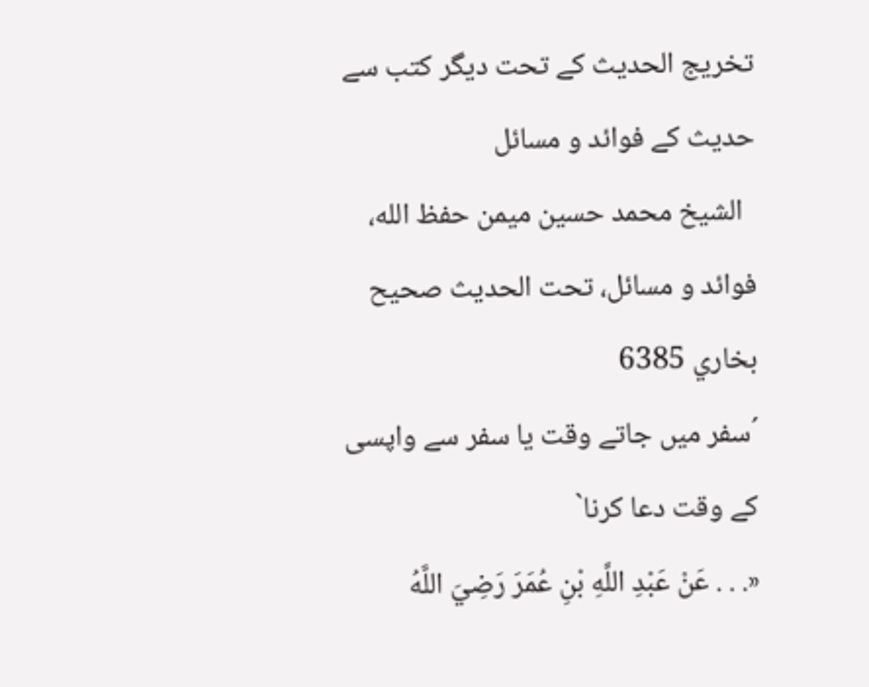تخریج الحدیث کے تحت دیگر کتب سے حدیث کے فوائد و مسائل
  الشيخ محمد حسين ميمن حفظ الله، فوائد و مسائل، تحت الحديث صحيح بخاري 6385
´سفر میں جاتے وقت یا سفر سے واپسی کے وقت دعا کرنا`
«. . . عَنْ عَبْدِ اللَّهِ بْنِ عُمَرَ رَضِيَ اللَّهُ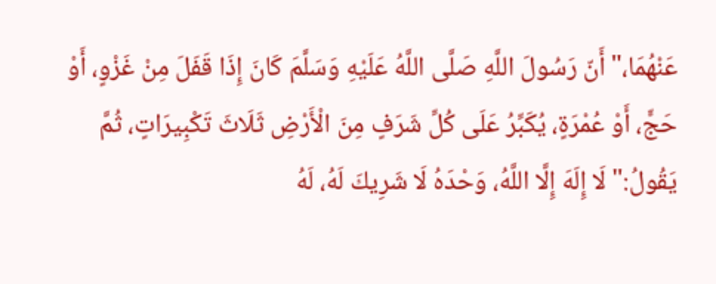عَنْهُمَا،" أَنّ رَسُولَ اللَّهِ صَلَّى اللَّهُ عَلَيْهِ وَسَلَّمَ كَانَ إِذَا قَفَلَ مِنْ غَزْوٍ، أَوْ حَجٍّ، أَوْ عُمْرَةٍ، يُكَبِّرُ عَلَى كُلِّ شَرَفٍ مِنَ الْأَرْضِ ثَلَاثَ تَكْبِيرَاتٍ، ثُمَّ يَقُولُ:" لَا إِلَهَ إِلَّا اللَّهُ، وَحْدَهُ لَا شَرِيكَ لَهُ، لَهُ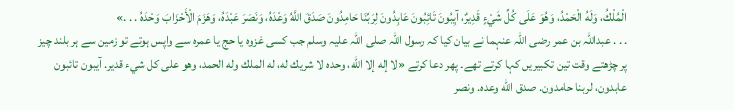الْمُلْكُ، وَلَهُ الْحَمْدُ، وَهُوَ عَلَى كُلِّ شَيْءٍ قَدِيرٌ، آيِبُونَ تَائِبُونَ عَابِدُونَ لِرَبِّنَا حَامِدُونَ صَدَقَ اللَّهُ وَعْدَهُ، وَنَصَرَ عَبْدَهُ، وَهَزَمَ الْأَحْزَابَ وَحْدَهُ . . .»
. . . عبداللہ بن عمر رضی اللہ عنہما نے بیان کیا کہ رسول اللہ صلی اللہ علیہ وسلم جب کسی غزوہ یا حج یا عمرہ سے واپس ہوتے تو زمین سے ہر بلند چیز پر چڑھتے وقت تین تکبیریں کہا کرتے تھے۔ پھر دعا کرتے «لا إله إلا الله، وحده لا شريك له، له الملك وله الحمد، وهو على كل شيء قدير. آيبون تائبون عابدون، لربنا حامدون. صدق الله وعده. ونصر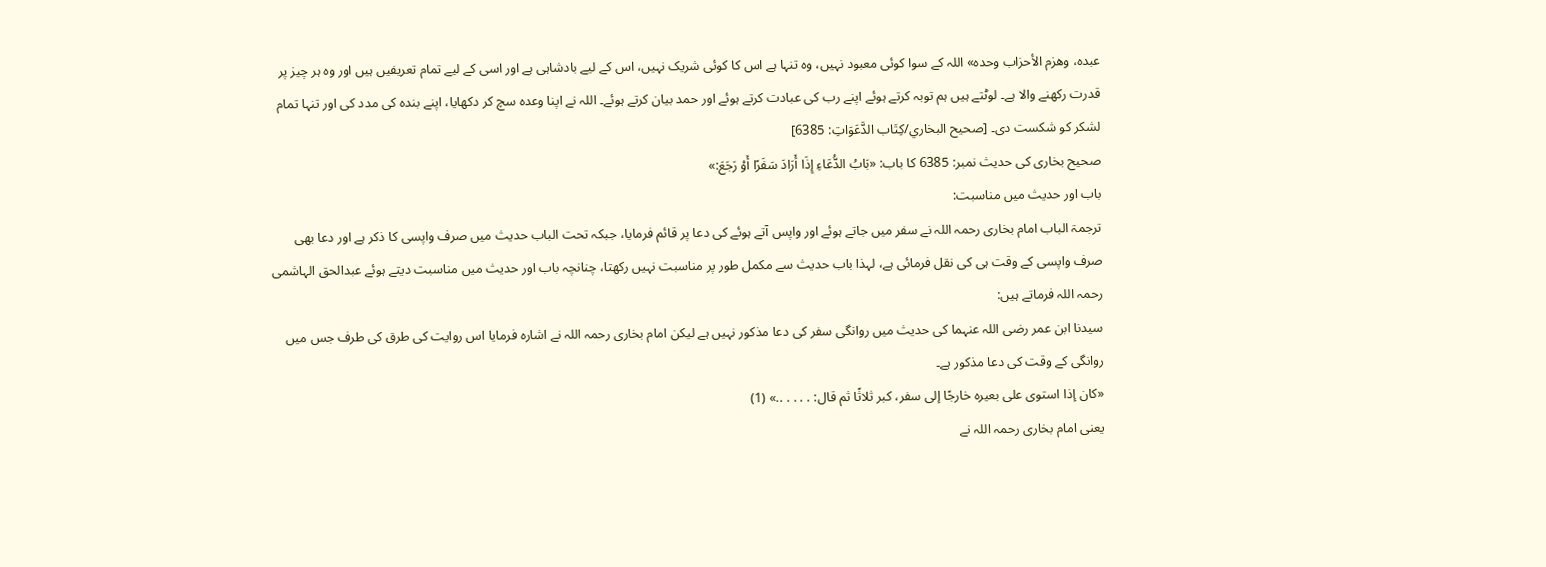عبده، وهزم الأحزاب وحده» اللہ کے سوا کوئی معبود نہیں، وہ تنہا ہے اس کا کوئی شریک نہیں، اس کے لیے بادشاہی ہے اور اسی کے لیے تمام تعریفیں ہیں اور وہ ہر چیز پر قدرت رکھنے والا ہے۔ لوٹتے ہیں ہم توبہ کرتے ہوئے اپنے رب کی عبادت کرتے ہوئے اور حمد بیان کرتے ہوئے۔ اللہ نے اپنا وعدہ سچ کر دکھایا، اپنے بندہ کی مدد کی اور تنہا تمام لشکر کو شکست دی۔ [صحيح البخاري/كِتَاب الدَّعَوَاتِ: 6385]
صحیح بخاری کی حدیث نمبر: 6385 کا باب: «بَابُ الدُّعَاءِ إِذَا أَرَادَ سَفَرًا أَوْ رَجَعَ:»
باب اور حدیث میں مناسبت:
ترجمۃ الباب امام بخاری رحمہ اللہ نے سفر میں جاتے ہوئے اور واپس آتے ہوئے کی دعا پر قائم فرمایا، جبکہ تحت الباب حدیث میں صرف واپسی کا ذکر ہے اور دعا بھی صرف واپسی کے وقت ہی کی نقل فرمائی ہے، لہذا باب حدیث سے مکمل طور پر مناسبت نہیں رکھتا، چنانچہ باب اور حدیث میں مناسبت دیتے ہوئے عبدالحق الہاشمی رحمہ اللہ فرماتے ہیں:
سیدنا ابن عمر رضی اللہ عنہما کی حدیث میں روانگی سفر کی دعا مذکور نہیں ہے لیکن امام بخاری رحمہ اللہ نے اشارہ فرمایا اس روایت کی طرق کی طرف جس میں روانگی کے وقت کی دعا مذکور ہے۔
«كان إذا استوى على بعيره خارجًا إلى سفر، كبر ثلاثًا ثم قال: . . . . ..» (1)
یعنی امام بخاری رحمہ اللہ نے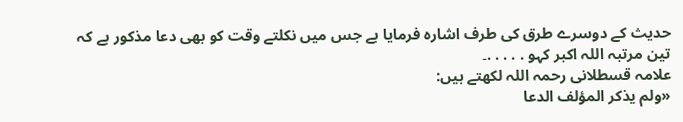حدیث کے دوسرے طرق کی طرف اشارہ فرمایا ہے جس میں نکلتے وقت کو بھی دعا مذکور ہے کہ تین مرتبہ اللہ اکبر کہو . . . . .۔
علامہ قسطلانی رحمہ اللہ لکھتے ہیں:
«ولم يذكر المؤلف الدعا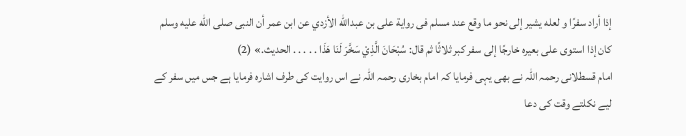إذا أراد سفرًا و لعله يشير إلى نحو ما وقع عند مسلم فى رواية على بن عبدالله الأزدي عن ابن عمر أن النبى صلى الله عليه وسلم كان إذا استوى على بعيره خارجًا إلى سفر كبر ثلاثًا ثم قال: سُبْحَانَ الَّذِيْ سَخَّرَ لَنَا هَذَا . . . . . الحديث.» (2)
امام قسطلانی رحمہ اللہ نے بھی یہی فرمایا کہ امام بخاری رحمہ اللہ نے اس روایت کی طرف اشارہ فرمایا ہے جس میں سفر کے لیے نکلتے وقت کی دعا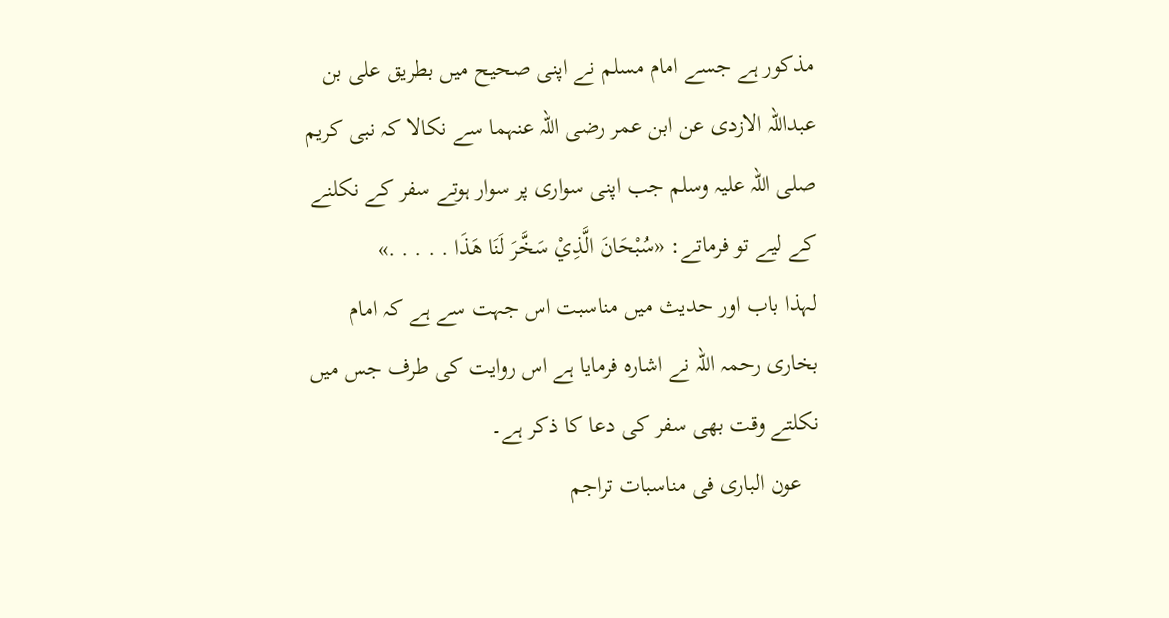مذکور ہے جسے امام مسلم نے اپنی صحیح میں بطریق علی بن عبداللہ الازدی عن ابن عمر رضی اللہ عنہما سے نکالا کہ نبی کریم صلی اللہ علیہ وسلم جب اپنی سواری پر سوار ہوتے سفر کے نکلنے کے لیے تو فرماتے: «سُبْحَانَ الَّذِيْ سَخَّرَ لَنَا هَذَا . . . . .»
لہذا باب اور حدیث میں مناسبت اس جہت سے ہے کہ امام بخاری رحمہ اللہ نے اشارہ فرمایا ہے اس روایت کی طرف جس میں نکلتے وقت بھی سفر کی دعا کا ذکر ہے۔
   عون الباری فی مناسبات تراجم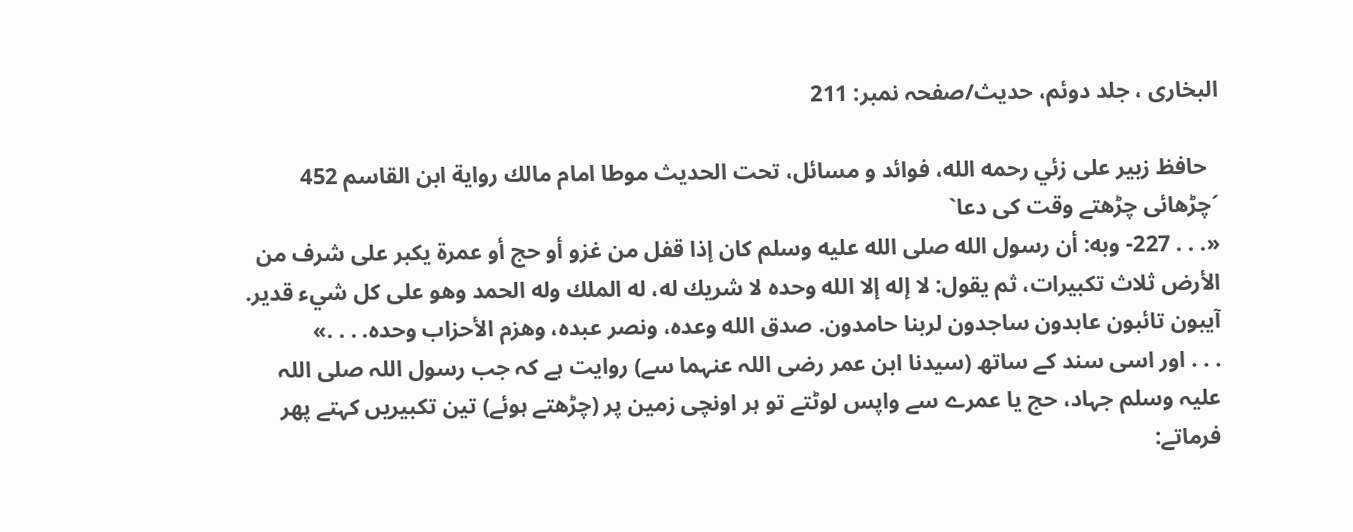البخاری ، جلد دوئم، حدیث/صفحہ نمبر: 211

  حافظ زبير على زئي رحمه الله، فوائد و مسائل، تحت الحديث موطا امام مالك رواية ابن القاسم 452
´چڑھائی چڑھتے وقت کی دعا`
«. . . 227- وبه: أن رسول الله صلى الله عليه وسلم كان إذا قفل من غزو أو حج أو عمرة يكبر على شرف من الأرض ثلاث تكبيرات، ثم يقول: لا إله إلا الله وحده لا شريك له، له الملك وله الحمد وهو على كل شيء قدير. آيبون تائبون عابدون ساجدون لربنا حامدون. صدق الله وعده، ونصر عبده، وهزم الأحزاب وحده. . . .»
. . . اور اسی سند کے ساتھ (سیدنا ابن عمر رضی اللہ عنہما سے) روایت ہے کہ جب رسول اللہ صلی اللہ علیہ وسلم جہاد، حج یا عمرے سے واپس لوٹتے تو ہر اونچی زمین پر (چڑھتے ہوئے) تین تکبیریں کہتے پھر فرماتے: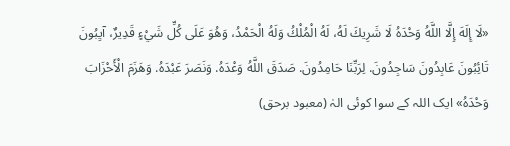«لَا إِلَهَ إِلَّا اللَّهُ وَحْدَهُ لَا شَرِيكَ لَهُ، لَهُ الْمُلْكُ وَلَهُ الْحَمْدُ، وَهُوَ عَلَى كُلِّ شَيْءٍ قَدِيرٌ، آيِبُونَ تَائِبُونَ عَابِدُونَ سَاجِدُونَ. لِرَبِّنَا حَامِدُونَ. صَدَقَ اللَّهُ وَعْدَهُ. وَنَصَرَ عَبْدَهُ. وَهَزَمَ الْأَحْزَابَ وَحْدَهُ» ایک اللہ کے سوا کوئی الہٰ (معبود برحق)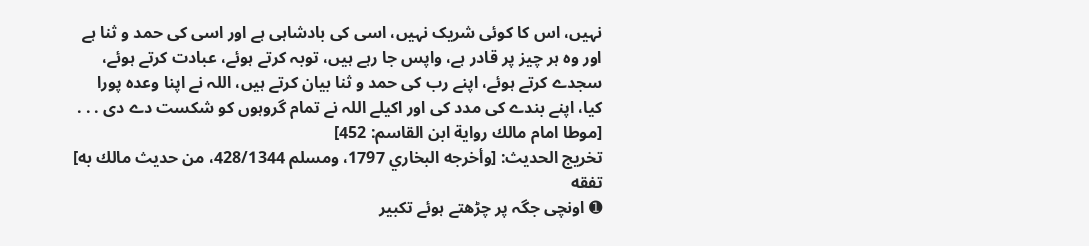نہیں، اس کا کوئی شریک نہیں، اسی کی بادشاہی ہے اور اسی کی حمد و ثنا ہے اور وہ ہر چیز پر قادر ہے، واپس جا رہے ہیں، توبہ کرتے ہوئے، عبادت کرتے ہوئے، سجدے کرتے ہوئے، اپنے رب کی حمد و ثنا بیان کرتے ہیں، اللہ نے اپنا وعدہ پورا کیا، اپنے بندے کی مدد کی اور اکیلے اللہ نے تمام گروہوں کو شکست دے دی . . . [موطا امام مالك رواية ابن القاسم: 452]
تخریج الحدیث: [وأخرجه البخاري 1797، ومسلم 428/1344، من حديث مالك به]
تفقه
➊ اونچی جگہ پر چڑھتے ہوئے تکبیر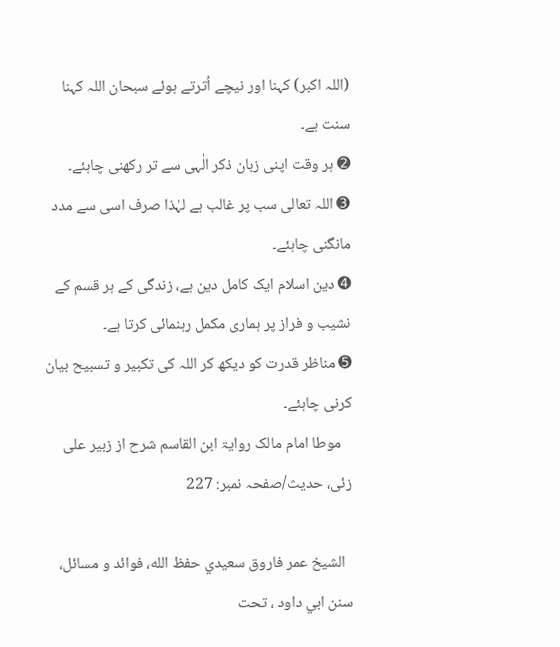(اللہ اکبر) کہنا اور نیچے اُترتے ہوئے سبحان اللہ کہنا سنت ہے۔
➋ ہر وقت اپنی زبان ذکر الٰہی سے تر رکھنی چاہئے۔
➌ اللہ تعالی سب پر غالب ہے لہٰذا صرف اسی سے مدد مانگنی چاہئے۔
➍ دین اسلام ایک کامل دین ہے، زندگی کے ہر قسم کے نشیب و فراز پر ہماری مکمل رہنمائی کرتا ہے۔
➎ مناظر قدرت کو دیکھ کر اللہ کی تکبیر و تسبیح بیان کرنی چاہئے۔
   موطا امام مالک روایۃ ابن القاسم شرح از زبیر علی زئی، حدیث/صفحہ نمبر: 227

  الشيخ عمر فاروق سعيدي حفظ الله، فوائد و مسائل، سنن ابي داود ، تحت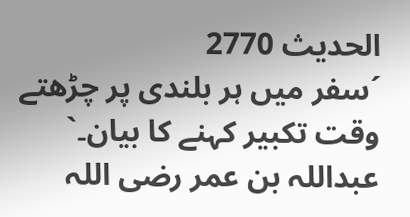الحديث 2770
´سفر میں ہر بلندی پر چڑھتے وقت تکبیر کہنے کا بیان۔`
عبداللہ بن عمر رضی اللہ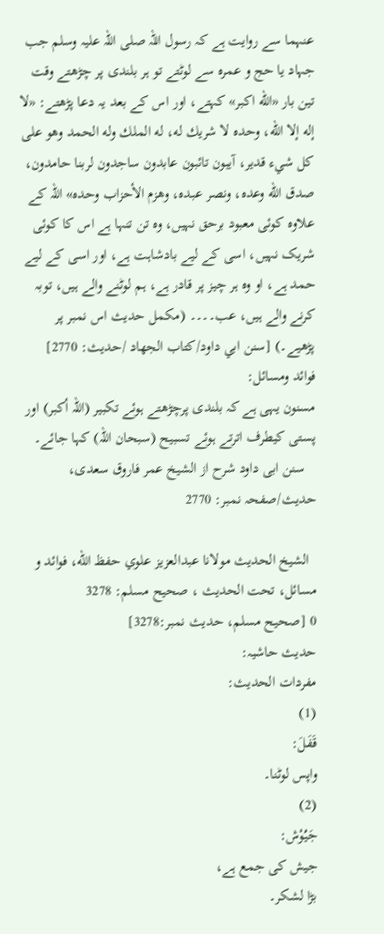عنہما سے روایت ہے کہ رسول اللہ صلی اللہ علیہ وسلم جب جہاد یا حج و عمرہ سے لوٹتے تو ہر بلندی پر چڑھتے وقت تین بار «الله اكبر» کہتے، اور اس کے بعد یہ دعا پڑھتے: «لا إله إلا الله، وحده لا شريك له، له الملك وله الحمد وهو على كل شيء قدير، آيبون تائبون عابدون ساجدون لربنا حامدون، صدق الله وعده، ونصر عبده، وهزم الأحزاب وحده» اللہ کے علاوہ کوئی معبود برحق نہیں، وہ تن تنہا ہے اس کا کوئی شریک نہیں، اسی کے لیے بادشاہت ہے، اور اسی کے لیے حمد ہے، او وہ ہر چیز پر قادر ہے، ہم لوٹنے والے ہیں، توبہ کرنے والے ہیں، عب۔۔۔۔ (مکمل حدیث اس نمبر پر پڑھیے۔) [سنن ابي داود/كتاب الجهاد /حدیث: 2770]
فوائد ومسائل:
مسنون یہی ہے کہ بلندی پرچڑھتے ہوئے تکبیر (اللہ أکبر) اور پستی کیطرف اترتے ہوئے تسبیح (سبحان اللہ) کہا جائے۔
   سنن ابی داود شرح از الشیخ عمر فاروق سعدی، حدیث/صفحہ نمبر: 2770

  الشيخ الحديث مولانا عبدالعزيز علوي حفظ الله، فوائد و مسائل، تحت الحديث ، صحيح مسلم: 3278
0 [صحيح مسلم، حديث نمبر:3278]
حدیث حاشیہ:
مفردات الحدیث:
(1)
قَفَلَ:
واپس لوٹنا۔
(2)
جَيُوْش:
جیش کی جمع ہے،
بڑا لشکر۔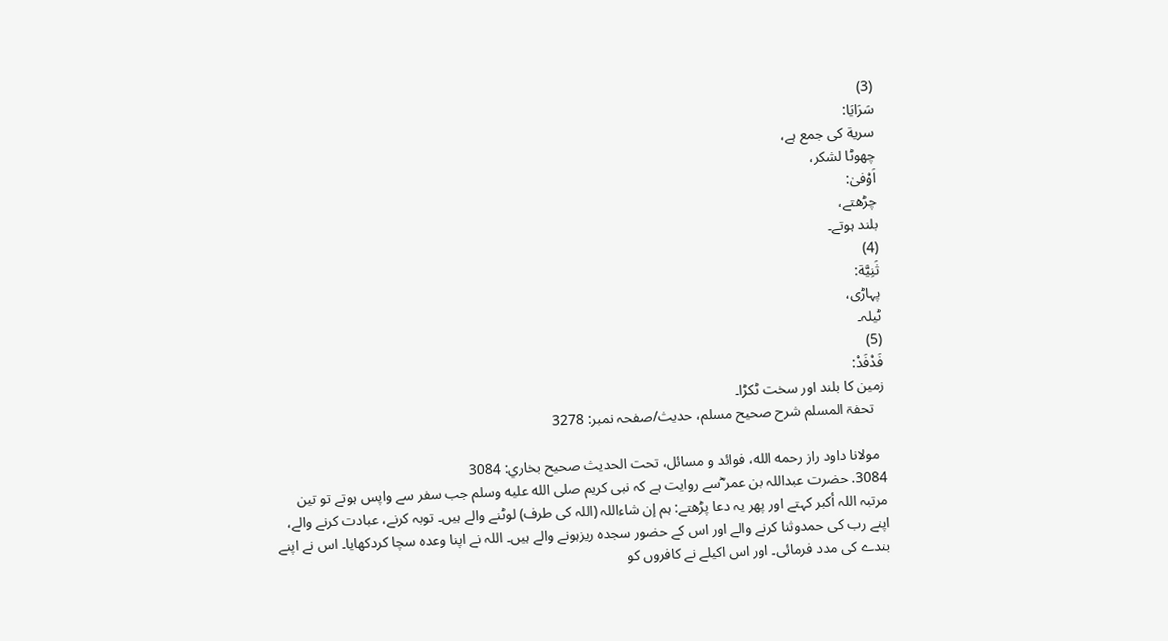(3)
سَرَايَا:
سرية کی جمع ہے،
چھوٹا لشکر،
اَوْفیٰ:
چڑھتے،
بلند ہوتے۔
(4)
ثَنِيَّة:
پہاڑی،
ٹیلہ۔
(5)
فَدْفَدْ:
زمین کا بلند اور سخت ٹکڑا۔
   تحفۃ المسلم شرح صحیح مسلم، حدیث/صفحہ نمبر: 3278

  مولانا داود راز رحمه الله، فوائد و مسائل، تحت الحديث صحيح بخاري: 3084
3084. حضرت عبداللہ بن عمر ؓسے روایت ہے کہ نبی کریم صلى الله عليه وسلم جب سفر سے واپس ہوتے تو تین مرتبہ اللہ أکبر کہتے اور پھر یہ دعا پڑھتے: ہم إن شاءاللہ (اللہ کی طرف) لوٹنے والے ہیں۔ توبہ کرنے، عبادت کرنے والے، اپنے رب کی حمدوثنا کرنے والے اور اس کے حضور سجدہ ریزہونے والے ہیں۔ اللہ نے اپنا وعدہ سچا کردکھایا۔ اس نے اپنے بندے کی مدد فرمائی۔ اور اس اکیلے نے کافروں کو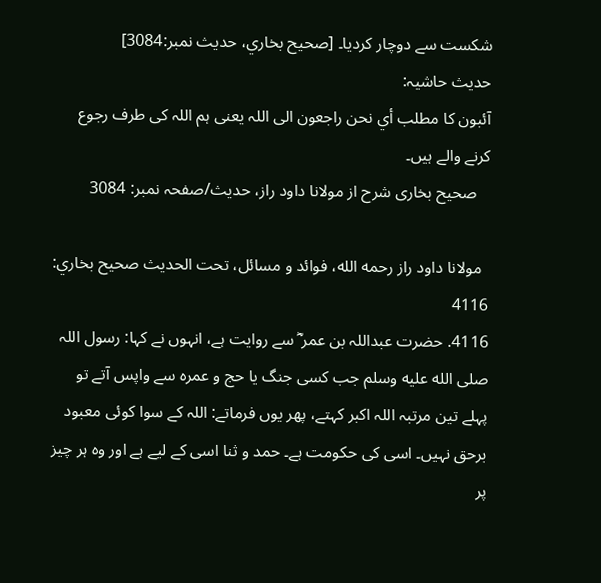شکست سے دوچار کردیا۔ [صحيح بخاري، حديث نمبر:3084]
حدیث حاشیہ:
آئبون کا مطلب أي نحن راجعون الی اللہ یعنی ہم اللہ کی طرف رجوع کرنے والے ہیں۔
   صحیح بخاری شرح از مولانا داود راز، حدیث/صفحہ نمبر: 3084

  مولانا داود راز رحمه الله، فوائد و مسائل، تحت الحديث صحيح بخاري: 4116
4116. حضرت عبداللہ بن عمر ؓ سے روایت ہے، انہوں نے کہا: رسول اللہ صلى الله عليه وسلم جب کسی جنگ یا حج و عمرہ سے واپس آتے تو پہلے تین مرتبہ اللہ اکبر کہتے، پھر یوں فرماتے: اللہ کے سوا کوئی معبود برحق نہیں۔ اسی کی حکومت ہے۔ حمد و ثنا اسی کے لیے ہے اور وہ ہر چیز پر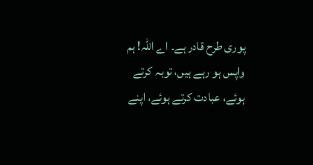پوری طرح قادر ہے۔ اے اللہ! ہم واپس ہو رہے ہیں، توبہ کرتے ہوئے، عبادت کرتے ہوئے، اپنے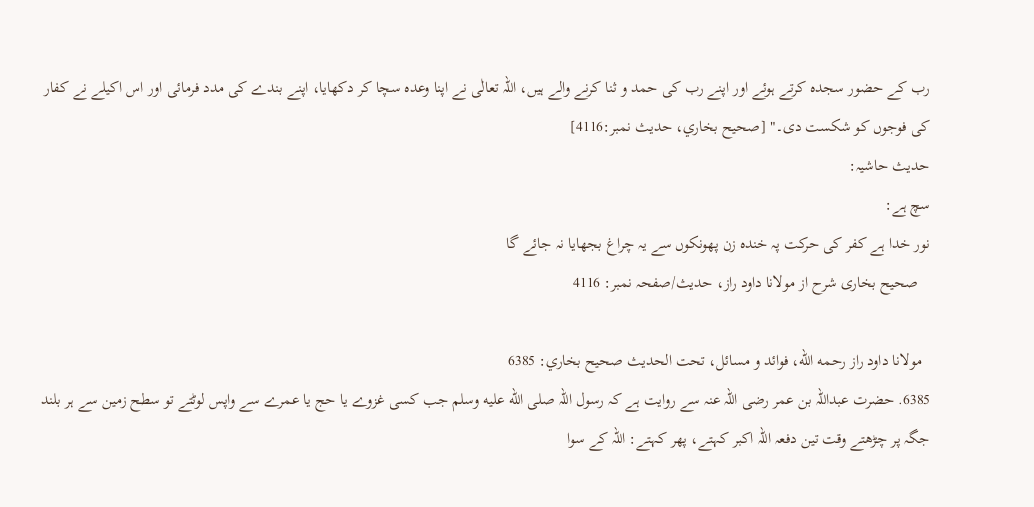رب کے حضور سجدہ کرتے ہوئے اور اپنے رب کی حمد و ثنا کرنے والے ہیں، اللہ تعالٰی نے اپنا وعدہ سچا کر دکھایا، اپنے بندے کی مدد فرمائی اور اس اکیلے نے کفار کی فوجوں کو شکست دی۔" [صحيح بخاري، حديث نمبر:4116]
حدیث حاشیہ:
سچ ہے:
نور خدا ہے کفر کی حرکت پہ خندہ زن پھونکوں سے یہ چراغ بجھایا نہ جائے گا
   صحیح بخاری شرح از مولانا داود راز، حدیث/صفحہ نمبر: 4116

  مولانا داود راز رحمه الله، فوائد و مسائل، تحت الحديث صحيح بخاري: 6385
6385. حضرت عبداللہ بن عمر رضی اللہ عنہ سے روایت ہے کہ رسول اللہ صلى الله عليه وسلم جب کسی غزوے یا حج یا عمرے سے واپس لوٹتے تو سطح زمین سے ہر بلند جگہ پر چڑھتے وقت تین دفعہ اللہ اکبر کہتے، پھر کہتے: اللہ کے سوا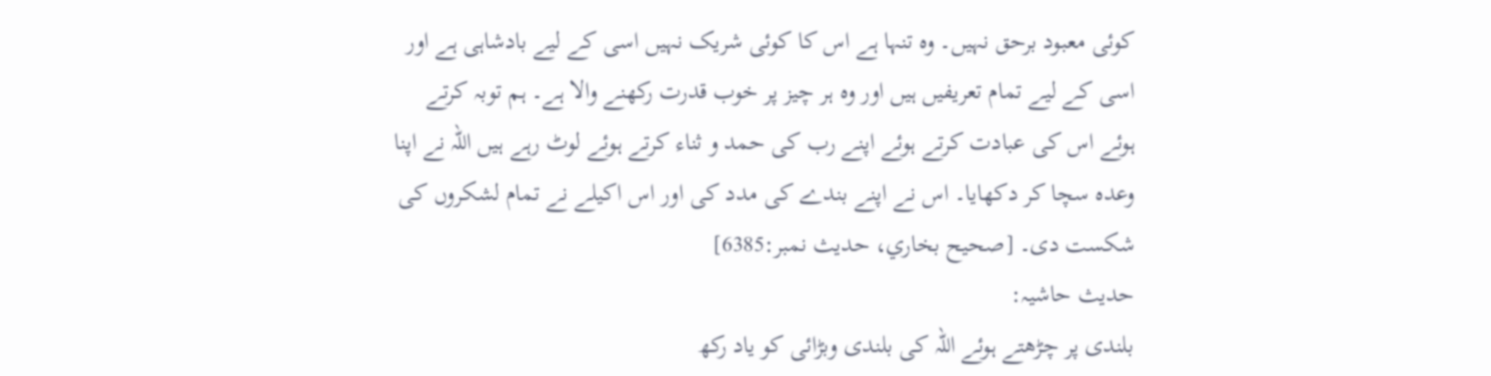کوئی معبود برحق نہیں۔ وہ تنہا ہے اس کا کوئی شریک نہیں اسی کے لیے بادشاہی ہے اور اسی کے لیے تمام تعریفیں ہیں اور وہ ہر چیز پر خوب قدرت رکھنے والا ہے۔ ہم توبہ کرتے ہوئے اس کی عبادت کرتے ہوئے اپنے رب کی حمد و ثناء کرتے ہوئے لوٹ رہے ہیں اللہ نے اپنا وعدہ سچا کر دکھایا۔ اس نے اپنے بندے کی مدد کی اور اس اکیلے نے تمام لشکروں کی شکست دی۔ [صحيح بخاري، حديث نمبر:6385]
حدیث حاشیہ:
بلندی پر چڑھتے ہوئے اللہ کی بلندی وبڑائی کو یاد رکھ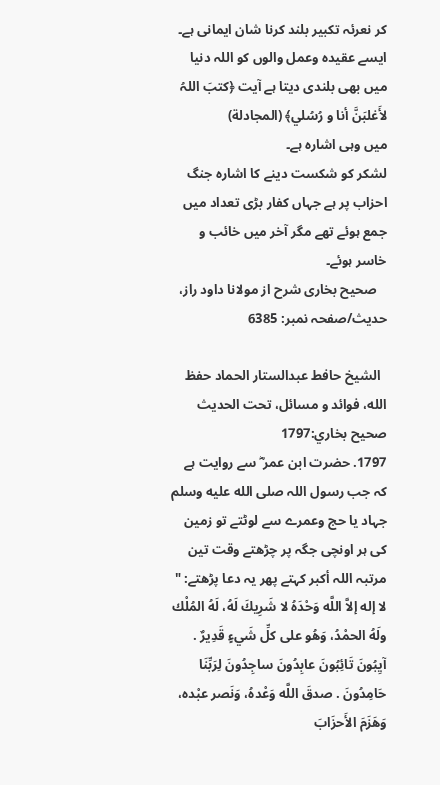کر نعرئہ تکبیر بلند کرنا شان ایمانی ہے۔
ایسے عقیدہ وعمل والوں کو اللہ دنیا میں بھی بلندی دیتا ہے آیت ﴿کتبَ اللہُ لأَغلبَنَّ أنا و رُسُلي﴾ (المجادلة)
میں وہی اشارہ ہے۔
لشکر کو شکست دینے کا اشارہ جنگ احزاب پر ہے جہاں کفار بڑی تعداد میں جمع ہوئے تھے مگر آخر میں خائب و خاسر ہوئے۔
   صحیح بخاری شرح از مولانا داود راز، حدیث/صفحہ نمبر: 6385

  الشيخ حافط عبدالستار الحماد حفظ الله، فوائد و مسائل، تحت الحديث صحيح بخاري:1797
1797. حضرت ابن عمر ؓ سے روایت ہے کہ جب رسول اللہ صلى الله عليه وسلم جہاد یا حج وعمرے سے لوٹتے تو زمین کی ہر اونچی جگہ پر چڑھتے وقت تین مرتبہ اللہ أکبر کہتے پھر یہ دعا پڑھتے: " لا إله إلاَّ اللَّه وَحْدَهُ لا شَرِيكَ لَهُ، لَهُ المُلْك ولَهُ الحمْدُ، وَهُو على كلِّ شَيءٍ قَدِيرٌ . آيِبُونَ تَائِبُونَ عابِدُونَ ساجِدُونَ لِرَبِّنَا حَامِدُونَ . صدقَ اللَّه وَعْدهُ، وَنَصر عبْده، وَهَزَمَ الأَحزَابَ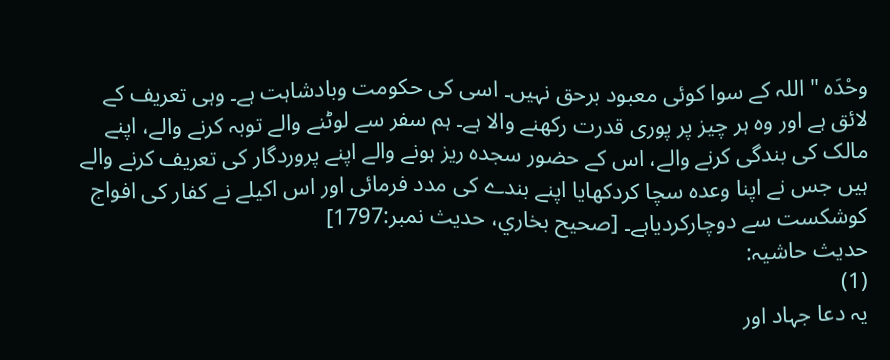وحْدَه " اللہ کے سوا کوئی معبود برحق نہیں۔ اسی کی حکومت وبادشاہت ہے۔ وہی تعریف کے لائق ہے اور وہ ہر چیز پر پوری قدرت رکھنے والا ہے۔ ہم سفر سے لوٹنے والے توبہ کرنے والے، اپنے مالک کی بندگی کرنے والے، اس کے حضور سجدہ ریز ہونے والے اپنے پروردگار کی تعریف کرنے والے ہیں جس نے اپنا وعدہ سچا کردکھایا اپنے بندے کی مدد فرمائی اور اس اکیلے نے کفار کی افواج کوشکست سے دوچارکردیاہے۔ [صحيح بخاري، حديث نمبر:1797]
حدیث حاشیہ:
(1)
یہ دعا جہاد اور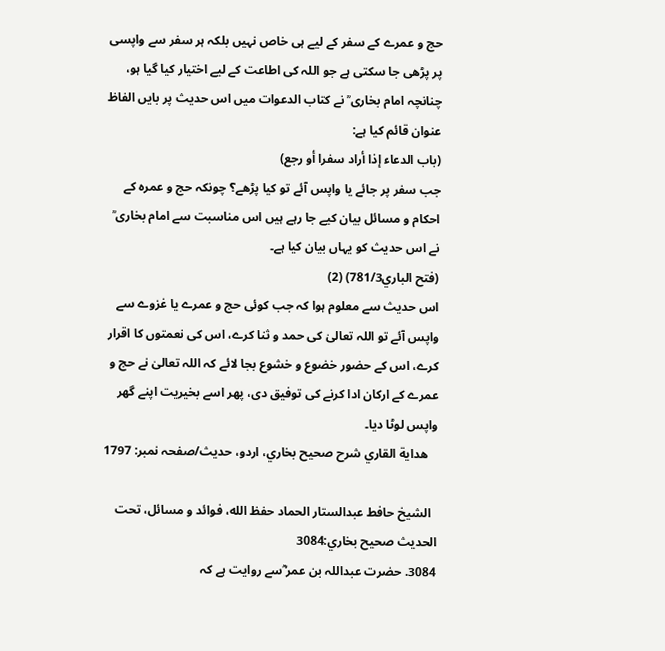حج و عمرے کے سفر کے لیے ہی خاص نہیں بلکہ ہر سفر سے واپسی پر پڑھی جا سکتی ہے جو اللہ کی اطاعت کے لیے اختیار کیا گیا ہو، چنانچہ امام بخاری ؒ نے کتاب الدعوات میں اس حدیث پر بایں الفاظ عنوان قائم کیا ہے:
(باب الدعاء إذا أراد سفرا أو رجع)
جب سفر پر جائے یا واپس آئے تو کیا پڑھے؟ چونکہ حج و عمرہ کے احکام و مسائل بیان کیے جا رہے ہیں اس مناسبت سے امام بخاری ؒ نے اس حدیث کو یہاں بیان کیا ہے۔
(فتح الباري781/3) (2)
اس حدیث سے معلوم ہوا کہ جب کوئی حج و عمرے یا غزوے سے واپس آئے تو اللہ تعالیٰ کی حمد و ثنا کرے، اس کی نعمتوں کا اقرار کرے، اس کے حضور خضوع و خشوع بجا لائے کہ اللہ تعالیٰ نے حج و عمرے کے ارکان ادا کرنے کی توفیق دی، پھر اسے بخیریت اپنے گھر واپس لوٹا دیا۔
   هداية القاري شرح صحيح بخاري، اردو، حدیث/صفحہ نمبر: 1797

  الشيخ حافط عبدالستار الحماد حفظ الله، فوائد و مسائل، تحت الحديث صحيح بخاري:3084
3084. حضرت عبداللہ بن عمر ؓسے روایت ہے کہ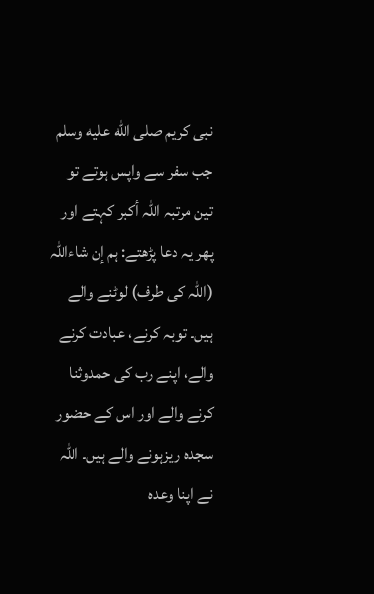نبی کریم صلى الله عليه وسلم جب سفر سے واپس ہوتے تو تین مرتبہ اللہ أکبر کہتے اور پھر یہ دعا پڑھتے: ہم إن شاءاللہ (اللہ کی طرف) لوٹنے والے ہیں۔ توبہ کرنے، عبادت کرنے والے، اپنے رب کی حمدوثنا کرنے والے اور اس کے حضور سجدہ ریزہونے والے ہیں۔ اللہ نے اپنا وعدہ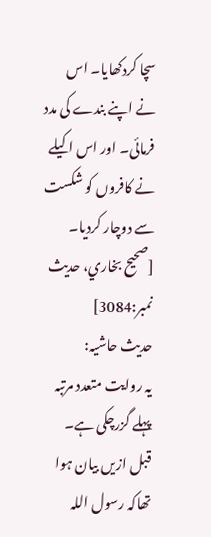سچا کردکھایا۔ اس نے اپنے بندے کی مدد فرمائی۔ اور اس اکیلے نے کافروں کو شکست سے دوچار کردیا۔ [صحيح بخاري، حديث نمبر:3084]
حدیث حاشیہ:
یہ روایت متعدد مرتبہ پہلے گزرچکی ہے۔
قبل ازیں بیان ہوا تھاکہ رسول اللہ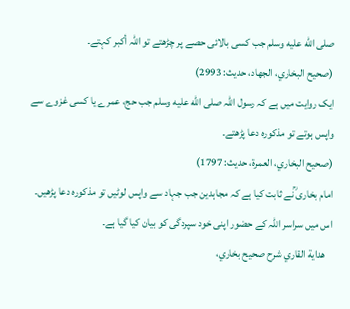صلى الله عليه وسلم جب کسی بالائی حصے پر چڑھتے تو اللہ أکبر کہتے۔
(صحیح البخاري، الجھاد، حدیث: 2993)
ایک روایت میں ہے کہ رسول اللہ صلى الله عليه وسلم جب حج، عمرے یا کسی غزوے سے واپس ہوتے تو مذکورہ دعا پڑھتے۔
(صحیح البخاري، العمرة، حدیث: 1797)
امام بخاری ؒنے ثابت کیا ہے کہ مجاہدین جب جہاد سے واپس لوٹیں تو مذکورہ دعا پڑھیں۔
اس میں سراسر اللہ کے حضور اپنی خود سپردگی کو بیان کیا گیا ہے۔
   هداية القاري شرح صحيح بخاري،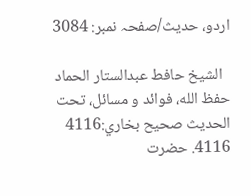اردو، حدیث/صفحہ نمبر: 3084

  الشيخ حافط عبدالستار الحماد حفظ الله، فوائد و مسائل، تحت الحديث صحيح بخاري:4116
4116. حضرت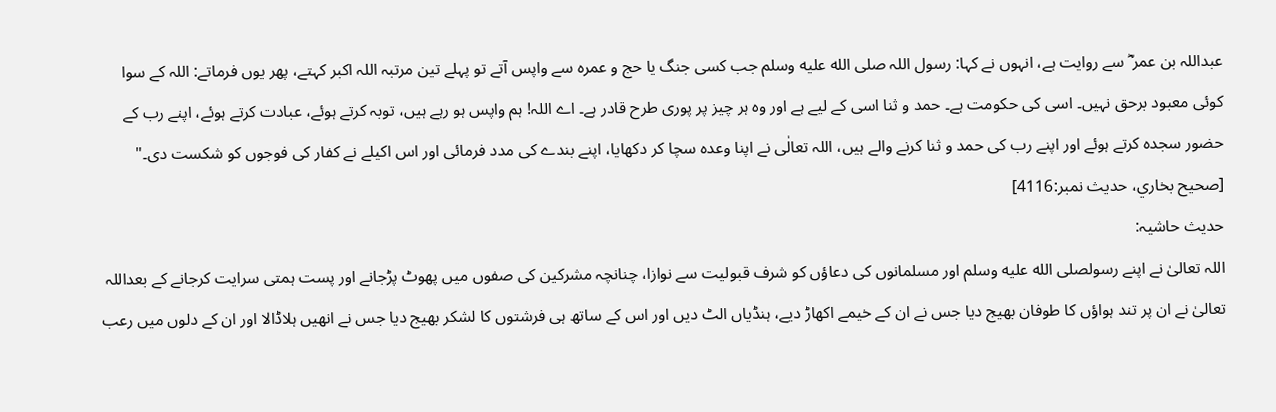عبداللہ بن عمر ؓ سے روایت ہے، انہوں نے کہا: رسول اللہ صلى الله عليه وسلم جب کسی جنگ یا حج و عمرہ سے واپس آتے تو پہلے تین مرتبہ اللہ اکبر کہتے، پھر یوں فرماتے: اللہ کے سوا کوئی معبود برحق نہیں۔ اسی کی حکومت ہے۔ حمد و ثنا اسی کے لیے ہے اور وہ ہر چیز پر پوری طرح قادر ہے۔ اے اللہ! ہم واپس ہو رہے ہیں، توبہ کرتے ہوئے، عبادت کرتے ہوئے، اپنے رب کے حضور سجدہ کرتے ہوئے اور اپنے رب کی حمد و ثنا کرنے والے ہیں، اللہ تعالٰی نے اپنا وعدہ سچا کر دکھایا، اپنے بندے کی مدد فرمائی اور اس اکیلے نے کفار کی فوجوں کو شکست دی۔" [صحيح بخاري، حديث نمبر:4116]
حدیث حاشیہ:
اللہ تعالیٰ نے اپنے رسولصلى الله عليه وسلم اور مسلمانوں کی دعاؤں کو شرف قبولیت سے نوازا، چنانچہ مشرکین کی صفوں میں پھوٹ پڑجانے اور پست ہمتی سرایت کرجانے کے بعداللہ تعالیٰ نے ان پر تند ہواؤں کا طوفان بھیج دیا جس نے ان کے خیمے اکھاڑ دیے، ہنڈیاں الٹ دیں اور اس کے ساتھ ہی فرشتوں کا لشکر بھیج دیا جس نے انھیں ہلاڈالا اور ان کے دلوں میں رعب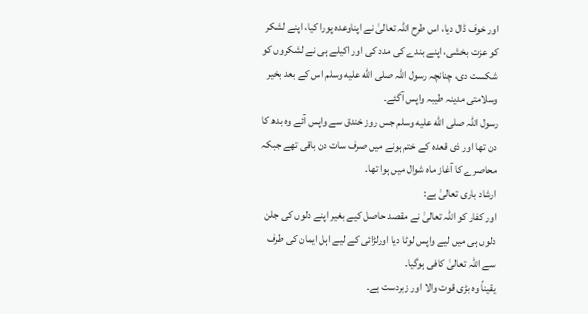اور خوف ڈال دیا، اس طرح اللہ تعالیٰ نے اپناوعدہ پورا کیا، اپنے لشکر کو عزت بخشی، اپنے بندے کی مدد کی اور اکیلے ہی نے لشکروں کو شکست دی، چنانچہ رسول اللہ صلى الله عليه وسلم اس کے بعد بخیر وسلامتی مدینہ طیبہ واپس آگئے۔
رسول اللہ صلى الله عليه وسلم جس روز خندق سے واپس آئے وہ بدھ کا دن تھا اور ذی قعدہ کے ختم ہونے میں صرف سات دن باقی تھے جبکہ محاصرے کا آغاز ماہ شوال میں ہوا تھا۔
ارشاد باری تعالیٰ ہے:
اور کفار کو اللہ تعالیٰ نے مقصد حاصل کیے بغیر اپنے دلوں کی جلن دلوں ہی میں لیے واپس لوٹا دیا اورلڑائی کے لیے اہل ایمان کی طرف سے اللہ تعالیٰ کافی ہوگیا۔
یقیناً وہ بڑی قوت والا اور زبردست ہے۔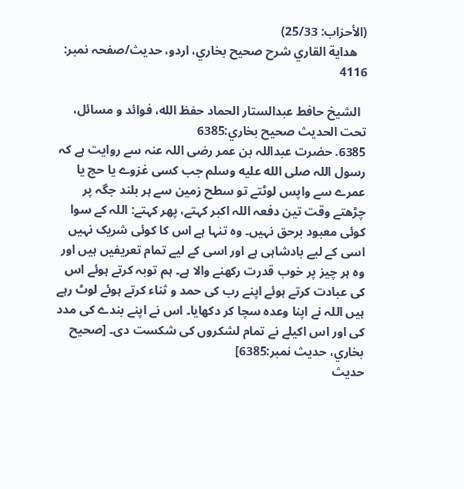(الأحزاب: 25/33)
   هداية القاري شرح صحيح بخاري، اردو، حدیث/صفحہ نمبر: 4116

  الشيخ حافط عبدالستار الحماد حفظ الله، فوائد و مسائل، تحت الحديث صحيح بخاري:6385
6385. حضرت عبداللہ بن عمر رضی اللہ عنہ سے روایت ہے کہ رسول اللہ صلى الله عليه وسلم جب کسی غزوے یا حج یا عمرے سے واپس لوٹتے تو سطح زمین سے ہر بلند جگہ پر چڑھتے وقت تین دفعہ اللہ اکبر کہتے، پھر کہتے: اللہ کے سوا کوئی معبود برحق نہیں۔ وہ تنہا ہے اس کا کوئی شریک نہیں اسی کے لیے بادشاہی ہے اور اسی کے لیے تمام تعریفیں ہیں اور وہ ہر چیز پر خوب قدرت رکھنے والا ہے۔ ہم توبہ کرتے ہوئے اس کی عبادت کرتے ہوئے اپنے رب کی حمد و ثناء کرتے ہوئے لوٹ رہے ہیں اللہ نے اپنا وعدہ سچا کر دکھایا۔ اس نے اپنے بندے کی مدد کی اور اس اکیلے نے تمام لشکروں کی شکست دی۔ [صحيح بخاري، حديث نمبر:6385]
حدیث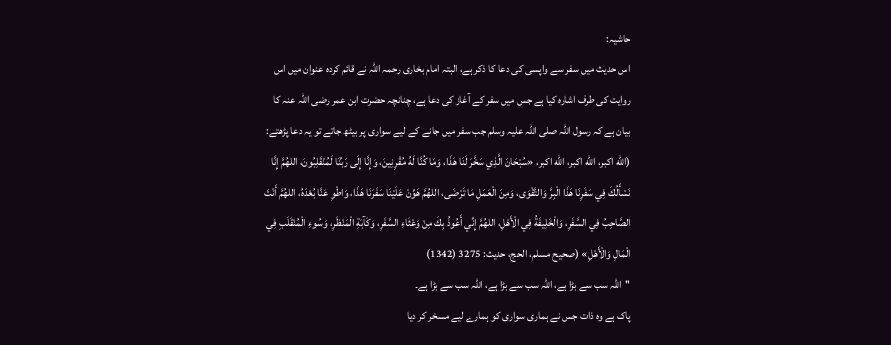حاشیہ:
اس حدیث میں سفر سے واپسی کی دعا کا ذکر ہے، البتہ امام بخاری رحمہ اللہ نے قائم کردہ عنوان میں اس روایت کی طرف اشارہ کیا ہے جس میں سفر کے آغاز کی دعا ہے، چنانچہ حضرت ابن عمر رضی اللہ عنہ کا بیان ہے کہ رسول اللہ صلی اللہ علیہ وسلم جب سفر میں جانے کے لیے سواری پر بیٹھ جاتے تو یہ دعا پڑھتے:
(الله اكبر، الله اكبر، الله اكبر، «سُبْحَانَ الَّذِي سَخَّرَ لَنَا هَذَا، وَمَا كُنَّا لَهُ مُقْرِنِينَ، وَإِنَّا إِلَى رَبِّنَا لَمُنْقَلِبُونَ، اللهُمَّ إِنَّا نَسْأَلُكَ فِي سَفَرِنَا هَذَا الْبِرَّ وَالتَّقْوَى، وَمِنَ الْعَمَلِ مَا تَرْضَى، اللهُمَّ هَوِّنْ عَلَيْنَا سَفَرَنَا هَذَا، وَاطْوِ عَنَّا بُعْدَهُ، اللهُمَّ أَنْتَ الصَّاحِبُ فِي السَّفَرِ، وَالْخَلِيفَةُ فِي الْأَهْلِ، اللهُمَّ إِنِّي أَعُوذُ بِكَ مِنْ وَعْثَاءِ السَّفَرِ، وَكَآبَةِ الْمَنْظَرِ، وَسُوءِ الْمُنْقَلَبِ فِي الْمَالِ وَالْأَهْلِ» (صحیح مسلم، الحج، حدیث: 3275 (1342)
''اللہ سب سے بڑا ہے، اللہ سب سے بڑا ہے، اللہ سب سے بڑا ہے۔
پاک ہے وہ ذات جس نے ہماری سواری کو ہمارے لیے مسخر کر دیا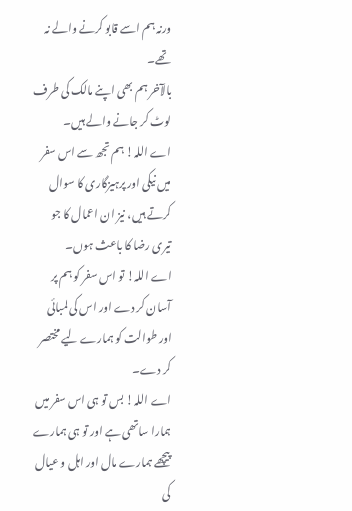ورنہ ہم اسے قابو کرنے والے نہ تھے۔
بالآخر ہم بھی اپنے مالک کی طرف لوٹ کر جانے والے ہیں۔
اے اللہ! ہم تجھ سے اس سفر میں نیکی اور پرہیزگاری کا سوال کرتے ہیں، نیز ان اعمال کا جو تیری رضا کا باعث ہوں۔
اے اللہ! تو اس سفر کو ہم پر آسان کر دے اور اس کی لمبائی اور طوالت کو ہمارے لیے مختصر کر دے۔
اے اللہ! بس تو ہی اس سفر میں ہمارا ساتھی ہے اور تو ہی ہمارے پیچھے ہمارے مال اور اہل و عیال کی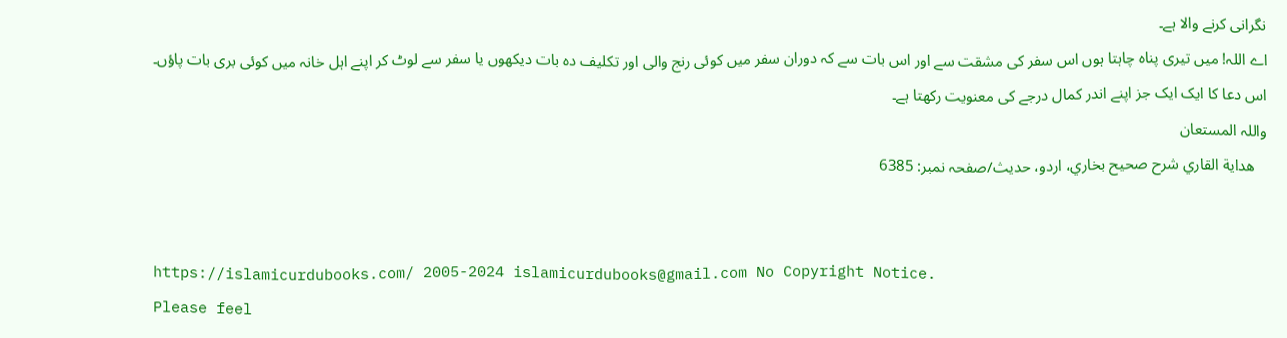نگرانی کرنے والا ہے۔
اے اللہ! میں تیری پناہ چاہتا ہوں اس سفر کی مشقت سے اور اس بات سے کہ دوران سفر میں کوئی رنج والی اور تکلیف دہ بات دیکھوں یا سفر سے لوٹ کر اپنے اہل خانہ میں کوئی بری بات پاؤں۔
اس دعا کا ایک ایک جز اپنے اندر کمال درجے کی معنویت رکھتا ہے۔
واللہ المستعان
   هداية القاري شرح صحيح بخاري، اردو، حدیث/صفحہ نمبر: 6385


https://islamicurdubooks.com/ 2005-2024 islamicurdubooks@gmail.com No Copyright Notice.
Please feel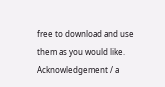free to download and use them as you would like.
Acknowledgement / a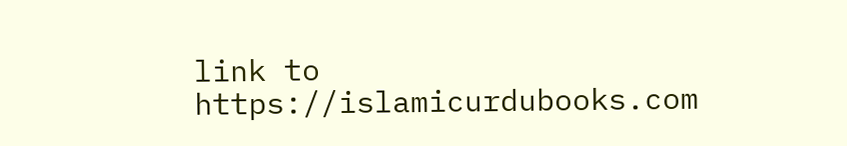link to https://islamicurdubooks.com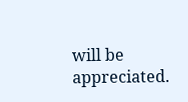will be appreciated.